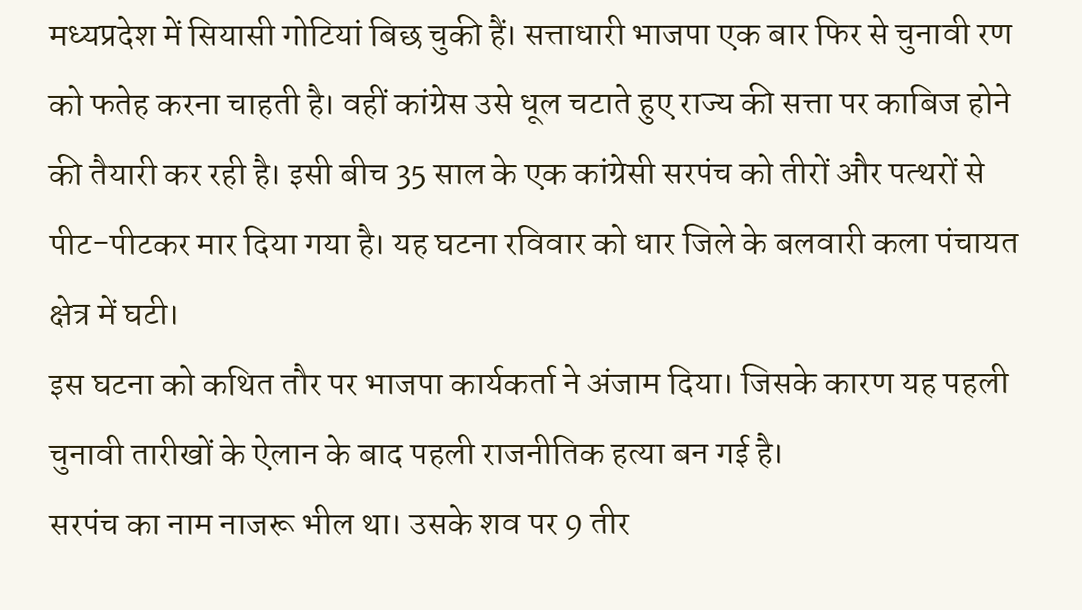मध्यप्रदेश में सियासी गोटियां बिछ चुकी हैं। सत्ताधारी भाजपा एक बार फिर से चुनावी रण को फतेह करना चाहती है। वहीं कांग्रेस उसे धूल चटाते हुए राज्य की सत्ता पर काबिज होने की तैयारी कर रही है। इसी बीच 35 साल के एक कांग्रेसी सरपंच को तीरों और पत्थरों से पीट-पीटकर मार दिया गया है। यह घटना रविवार को धार जिले के बलवारी कला पंचायत क्षेत्र में घटी।
इस घटना को कथित तौर पर भाजपा कार्यकर्ता ने अंजाम दिया। जिसके कारण यह पहली चुनावी तारीखों के ऐलान के बाद पहली राजनीतिक हत्या बन गई है।
सरपंच का नाम नाजरू भील था। उसके शव पर 9 तीर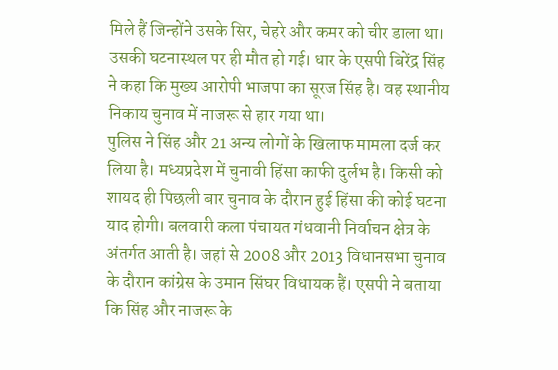मिले हैं जिन्होंने उसके सिर, चेहरे और कमर को चीर डाला था। उसकी घटनास्थल पर ही मौत हो गई। धार के एसपी बिरेंद्र सिंह ने कहा कि मुख्य आरोपी भाजपा का सूरज सिंह है। वह स्थानीय निकाय चुनाव में नाजरू से हार गया था।
पुलिस ने सिंह और 21 अन्य लोगों के खिलाफ मामला दर्ज कर लिया है। मध्यप्रदेश में चुनावी हिंसा काफी दुर्लभ है। किसी को शायद ही पिछली बार चुनाव के दौरान हुई हिंसा की कोई घटना याद होगी। बलवारी कला पंचायत गंधवानी निर्वाचन क्षेत्र के अंतर्गत आती है। जहां से 2008 और 2013 विधानसभा चुनाव के दौरान कांग्रेस के उमान सिंघर विधायक हैं। एसपी ने बताया कि सिंह और नाजरू के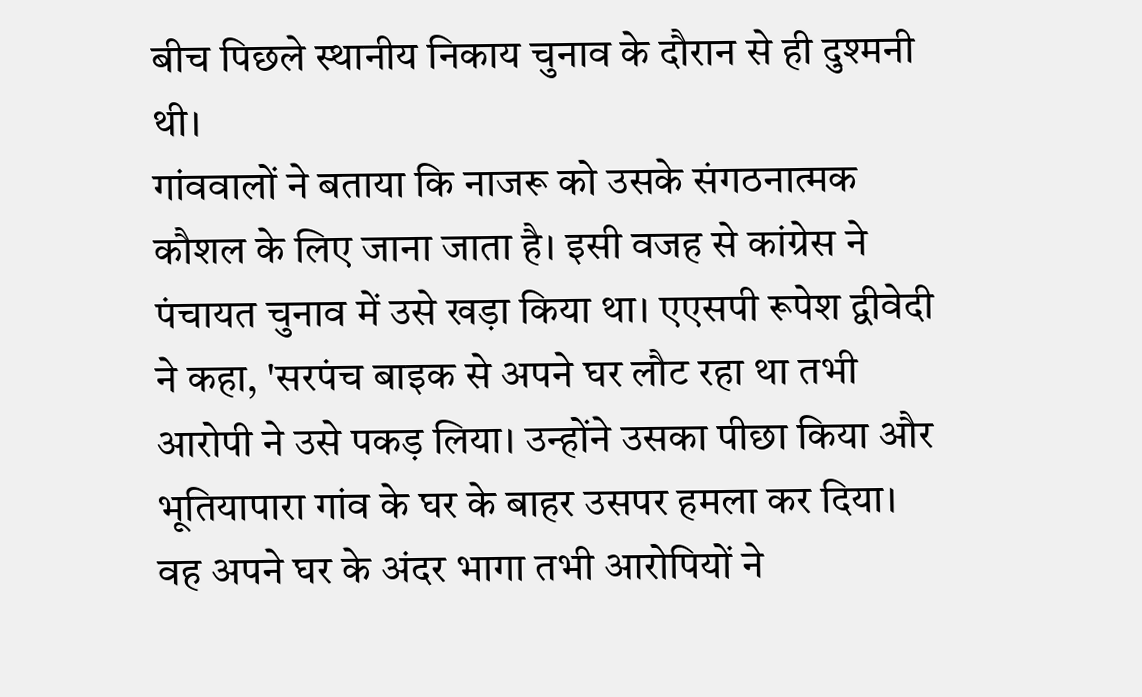बीच पिछले स्थानीय निकाय चुनाव के दौरान से ही दुश्मनी थी।
गांववालों ने बताया कि नाजरू को उसके संगठनात्मक कौशल के लिए जाना जाता है। इसी वजह से कांग्रेस ने पंचायत चुनाव में उसे खड़ा किया था। एएसपी रूपेश द्वीवेदी ने कहा, 'सरपंच बाइक से अपने घर लौट रहा था तभी आरोपी ने उसे पकड़ लिया। उन्होंने उसका पीछा किया और भूतियापारा गांव के घर के बाहर उसपर हमला कर दिया। वह अपने घर के अंदर भागा तभी आरोपियों ने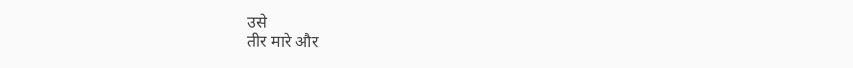उसे
तीर मारे और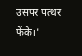उसपर पत्थर फेंके।'